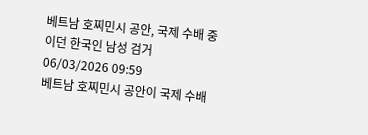베트남 호찌민시 공안, 국제 수배 중이던 한국인 남성 검거
06/03/2026 09:59
베트남 호찌민시 공안이 국제 수배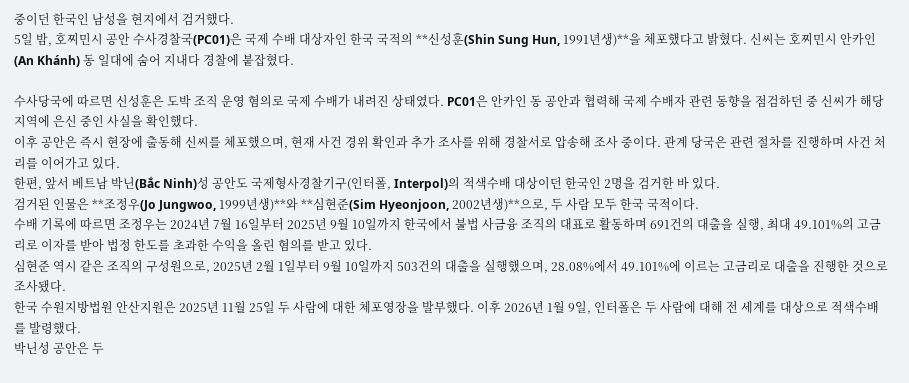중이던 한국인 남성을 현지에서 검거했다.
5일 밤, 호찌민시 공안 수사경찰국(PC01)은 국제 수배 대상자인 한국 국적의 **신성훈(Shin Sung Hun, 1991년생)**을 체포했다고 밝혔다. 신씨는 호찌민시 안카인(An Khánh) 동 일대에 숨어 지내다 경찰에 붙잡혔다.

수사당국에 따르면 신성훈은 도박 조직 운영 혐의로 국제 수배가 내려진 상태였다. PC01은 안카인 동 공안과 협력해 국제 수배자 관련 동향을 점검하던 중 신씨가 해당 지역에 은신 중인 사실을 확인했다.
이후 공안은 즉시 현장에 출동해 신씨를 체포했으며, 현재 사건 경위 확인과 추가 조사를 위해 경찰서로 압송해 조사 중이다. 관계 당국은 관련 절차를 진행하며 사건 처리를 이어가고 있다.
한편, 앞서 베트남 박닌(Bắc Ninh)성 공안도 국제형사경찰기구(인터폴, Interpol)의 적색수배 대상이던 한국인 2명을 검거한 바 있다.
검거된 인물은 **조정우(Jo Jungwoo, 1999년생)**와 **심현준(Sim Hyeonjoon, 2002년생)**으로, 두 사람 모두 한국 국적이다.
수배 기록에 따르면 조정우는 2024년 7월 16일부터 2025년 9월 10일까지 한국에서 불법 사금융 조직의 대표로 활동하며 691건의 대출을 실행, 최대 49.101%의 고금리로 이자를 받아 법정 한도를 초과한 수익을 올린 혐의를 받고 있다.
심현준 역시 같은 조직의 구성원으로, 2025년 2월 1일부터 9월 10일까지 503건의 대출을 실행했으며, 28.08%에서 49.101%에 이르는 고금리로 대출을 진행한 것으로 조사됐다.
한국 수원지방법원 안산지원은 2025년 11월 25일 두 사람에 대한 체포영장을 발부했다. 이후 2026년 1월 9일, 인터폴은 두 사람에 대해 전 세계를 대상으로 적색수배를 발령했다.
박닌성 공안은 두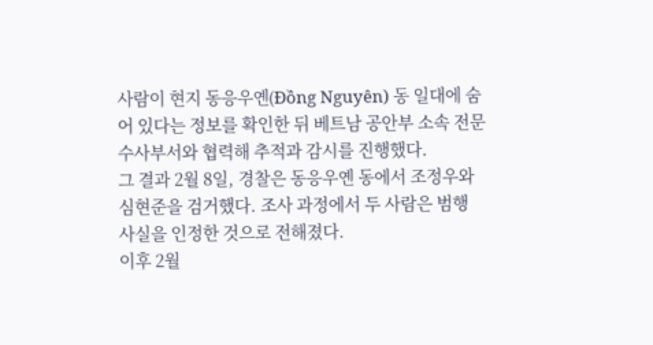사람이 현지 동응우옌(Đồng Nguyên) 동 일대에 숨어 있다는 정보를 확인한 뒤 베트남 공안부 소속 전문 수사부서와 협력해 추적과 감시를 진행했다.
그 결과 2월 8일, 경찰은 동응우옌 동에서 조정우와 심현준을 검거했다. 조사 과정에서 두 사람은 범행 사실을 인정한 것으로 전해졌다.
이후 2월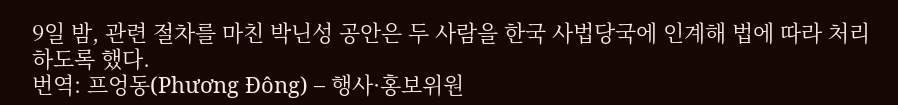9일 밤, 관련 절차를 마친 박닌성 공안은 두 사람을 한국 사법당국에 인계해 법에 따라 처리하도록 했다.
번역: 프엉동(Phương Đông) – 행사·홍보위원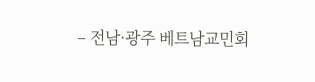– 전남·광주 베트남교민회